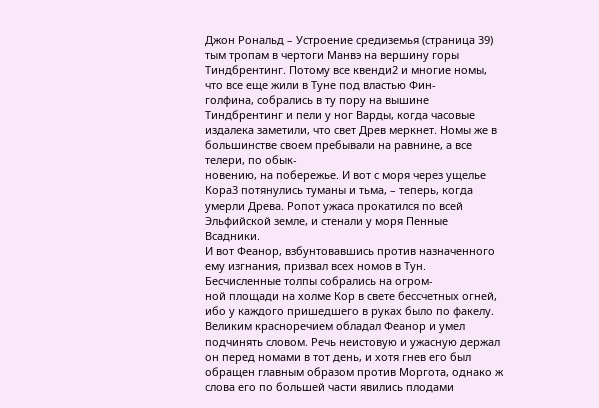Джон Рональд – Устроение средиземья (страница 39)
тым тропам в чертоги Манвэ на вершину горы Тиндбрентинг. Потому все квенди2 и многие номы, что все еще жили в Туне под властью Фин-
голфина, собрались в ту пору на вышине Тиндбрентинг и пели у ног Варды, когда часовые издалека заметили, что свет Древ меркнет. Номы же в большинстве своем пребывали на равнине, а все телери, по обык-
новению, на побережье. И вот с моря через ущелье Кора3 потянулись туманы и тьма, – теперь, когда умерли Древа. Ропот ужаса прокатился по всей Эльфийской земле, и стенали у моря Пенные Всадники.
И вот Феанор, взбунтовавшись против назначенного ему изгнания, призвал всех номов в Тун. Бесчисленные толпы собрались на огром-
ной площади на холме Кор в свете бессчетных огней, ибо у каждого пришедшего в руках было по факелу.
Великим красноречием обладал Феанор и умел подчинять словом. Речь неистовую и ужасную держал он перед номами в тот день, и хотя гнев его был обращен главным образом против Моргота, однако ж слова его по большей части явились плодами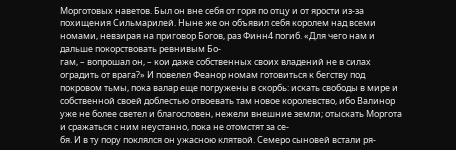Морготовых наветов. Был он вне себя от горя по отцу и от ярости из-за похищения Сильмарилей. Ныне же он объявил себя королем над всеми номами, невзирая на приговор Богов, раз Финн4 погиб. «Для чего нам и дальше покорствовать ревнивым Бо-
гам, – вопрошал он, – кои даже собственных своих владений не в силах оградить от врага?» И повелел Феанор номам готовиться к бегству под покровом тьмы, пока валар еще погружены в скорбь: искать свободы в мире и собственной своей доблестью отвоевать там новое королевство, ибо Валинор уже не более светел и благословен, нежели внешние земли; отыскать Моргота и сражаться с ним неустанно, пока не отомстят за се-
бя. И в ту пору поклялся он ужасною клятвой. Семеро сыновей встали ря-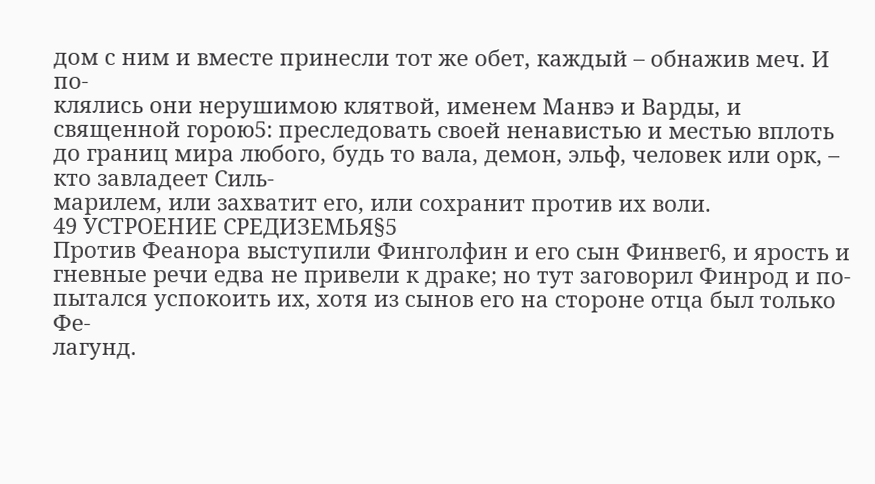дом с ним и вместе принесли тот же обет, каждый – обнажив меч. И по-
клялись они нерушимою клятвой, именем Манвэ и Варды, и священной горою5: преследовать своей ненавистью и местью вплоть до границ мира любого, будь то вала, демон, эльф, человек или орк, – кто завладеет Силь-
марилем, или захватит его, или сохранит против их воли.
49 УСТРОЕНИЕ СРЕДИЗЕМЬЯ§5
Против Феанора выступили Финголфин и его сын Финвег6, и ярость и гневные речи едва не привели к драке; но тут заговорил Финрод и по-
пытался успокоить их, хотя из сынов его на стороне отца был только Фе-
лагунд.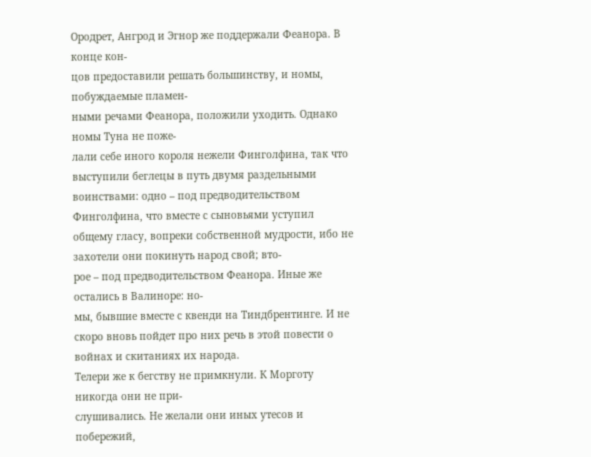Ородрет, Ангрод и Эгнор же поддержали Феанора. В конце кон-
цов предоставили решать большинству, и номы, побуждаемые пламен-
ными речами Феанора, положили уходить. Однако номы Туна не поже-
лали себе иного короля нежели Финголфина, так что выступили беглецы в путь двумя раздельными воинствами: одно – под предводительством Финголфина, что вместе с сыновьями уступил общему гласу, вопреки собственной мудрости, ибо не захотели они покинуть народ свой; вто-
рое – под предводительством Феанора. Иные же остались в Валиноре: но-
мы, бывшие вместе с квенди на Тиндбрентинге. И не скоро вновь пойдет про них речь в этой повести о войнах и скитаниях их народа.
Телери же к бегству не примкнули. К Морготу никогда они не при-
слушивались. Не желали они иных утесов и побережий,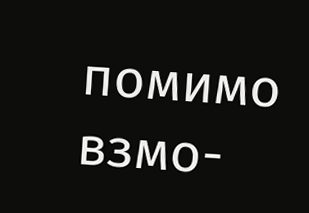помимо взмо-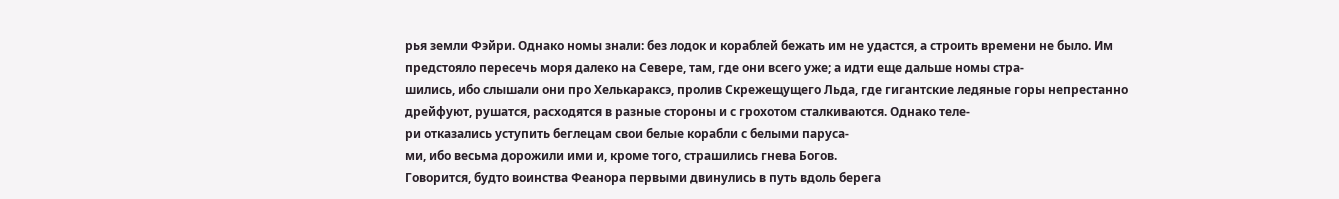рья земли Фэйри. Однако номы знали: без лодок и кораблей бежать им не удастся, а строить времени не было. Им предстояло пересечь моря далеко на Севере, там, где они всего уже; а идти еще дальше номы стра-
шились, ибо слышали они про Хелькараксэ, пролив Скрежещущего Льда, где гигантские ледяные горы непрестанно дрейфуют, рушатся, расходятся в разные стороны и с грохотом сталкиваются. Однако теле-
ри отказались уступить беглецам свои белые корабли с белыми паруса-
ми, ибо весьма дорожили ими и, кроме того, страшились гнева Богов.
Говорится, будто воинства Феанора первыми двинулись в путь вдоль берега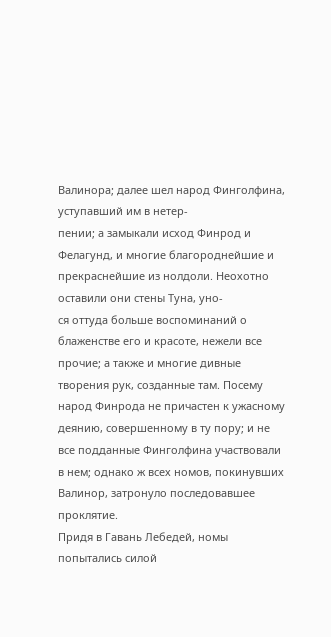Валинора; далее шел народ Финголфина, уступавший им в нетер-
пении; а замыкали исход Финрод и Фелагунд, и многие благороднейшие и прекраснейшие из нолдоли. Неохотно оставили они стены Туна, уно-
ся оттуда больше воспоминаний о блаженстве его и красоте, нежели все прочие; а также и многие дивные творения рук, созданные там. Посему народ Финрода не причастен к ужасному деянию, совершенному в ту пору; и не все подданные Финголфина участвовали в нем; однако ж всех номов, покинувших Валинор, затронуло последовавшее проклятие.
Придя в Гавань Лебедей, номы попытались силой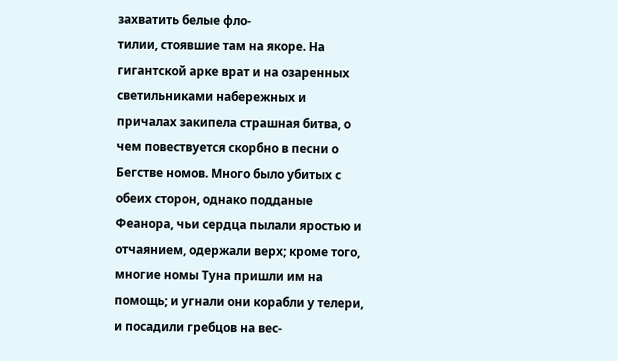захватить белые фло-
тилии, стоявшие там на якоре. На гигантской арке врат и на озаренных светильниками набережных и причалах закипела страшная битва, о чем повествуется скорбно в песни о Бегстве номов. Много было убитых с обеих сторон, однако подданые Феанора, чьи сердца пылали яростью и отчаянием, одержали верх; кроме того, многие номы Туна пришли им на помощь; и угнали они корабли у телери, и посадили гребцов на вес-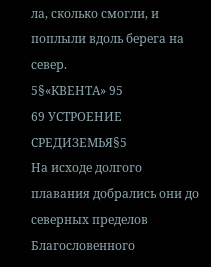ла, сколько смогли, и поплыли вдоль берега на север.
5§«КВЕНТА» 95
69 УСТРОЕНИЕ СРЕДИЗЕМЬЯ§5
На исходе долгого плавания добрались они до северных пределов Благословенного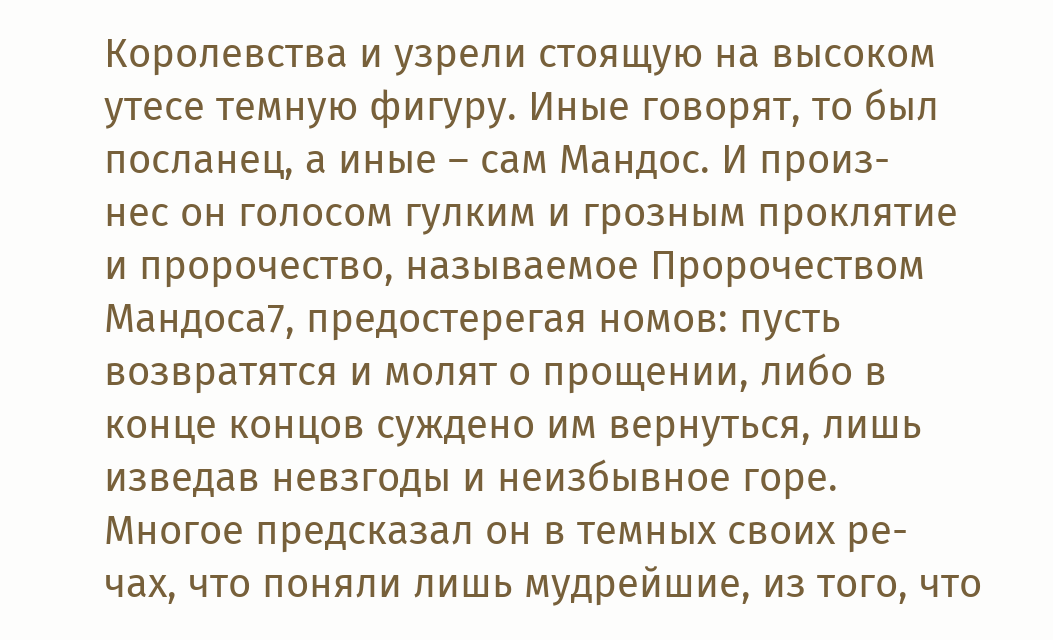Королевства и узрели стоящую на высоком утесе темную фигуру. Иные говорят, то был посланец, а иные – сам Мандос. И произ-
нес он голосом гулким и грозным проклятие и пророчество, называемое Пророчеством Мандоса7, предостерегая номов: пусть возвратятся и молят о прощении, либо в конце концов суждено им вернуться, лишь изведав невзгоды и неизбывное горе. Многое предсказал он в темных своих ре-
чах, что поняли лишь мудрейшие, из того, что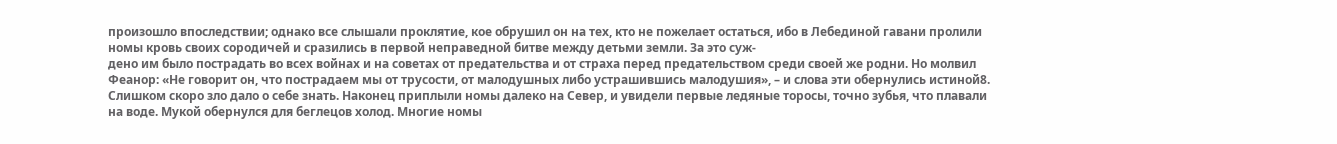произошло впоследствии; однако все слышали проклятие, кое обрушил он на тех, кто не пожелает остаться, ибо в Лебединой гавани пролили номы кровь своих сородичей и сразились в первой неправедной битве между детьми земли. За это суж-
дено им было пострадать во всех войнах и на советах от предательства и от страха перед предательством среди своей же родни. Но молвил Феанор: «Не говорит он, что пострадаем мы от трусости, от малодушных либо устрашившись малодушия», – и слова эти обернулись истиной8.
Слишком скоро зло дало о себе знать. Наконец приплыли номы далеко на Север, и увидели первые ледяные торосы, точно зубья, что плавали на воде. Мукой обернулся для беглецов холод. Многие номы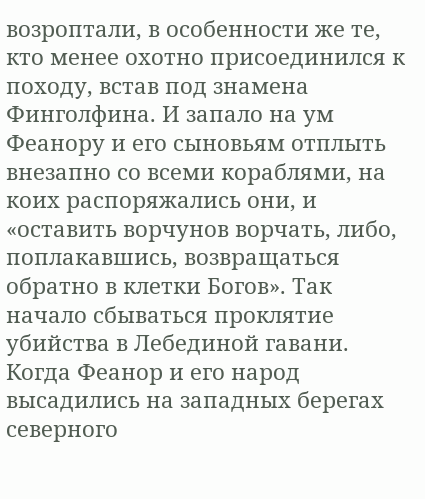возроптали, в особенности же те, кто менее охотно присоединился к походу, встав под знамена Финголфина. И запало на ум Феанору и его сыновьям отплыть внезапно со всеми кораблями, на коих распоряжались они, и «оставить ворчунов ворчать, либо, поплакавшись, возвращаться обратно в клетки Богов». Так начало сбываться проклятие убийства в Лебединой гавани.
Когда Феанор и его народ высадились на западных берегах северного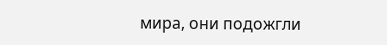мира, они подожгли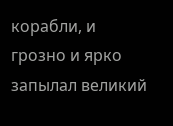корабли, и грозно и ярко запылал великий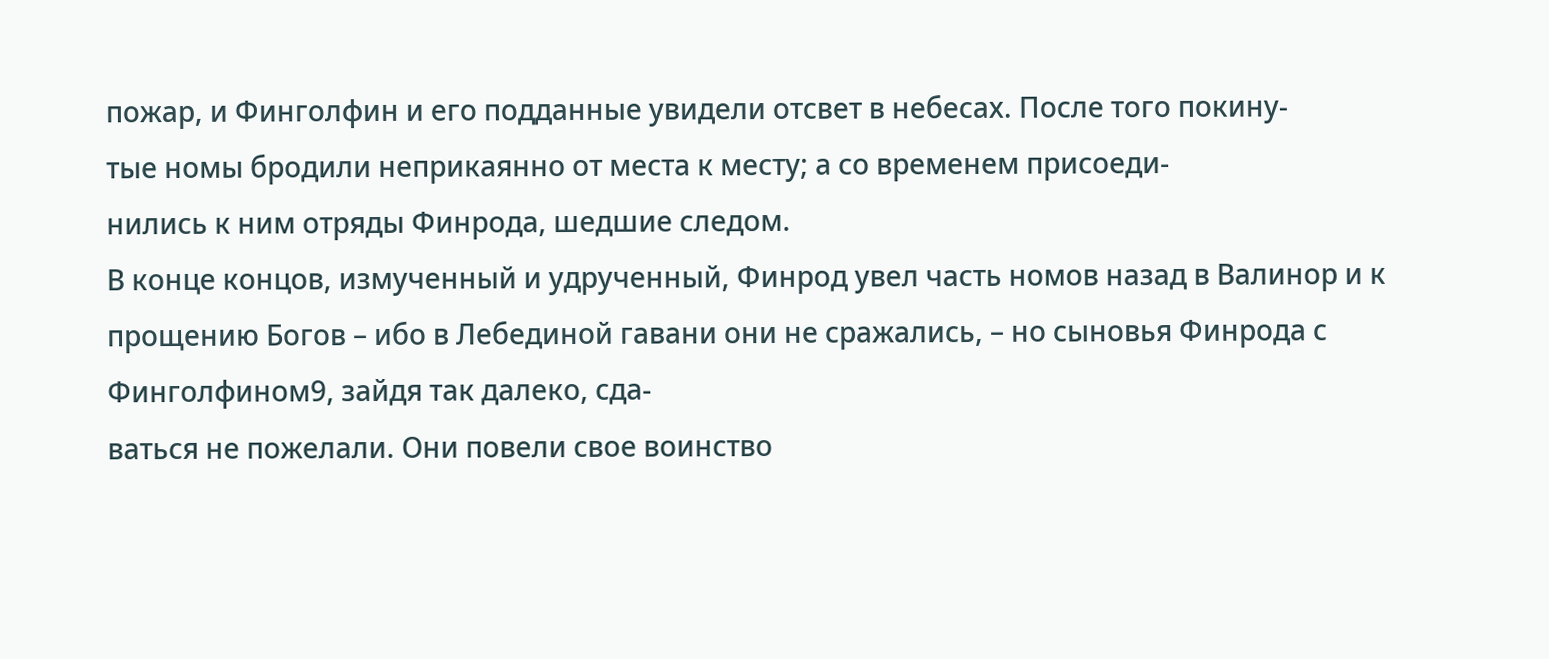пожар, и Финголфин и его подданные увидели отсвет в небесах. После того покину-
тые номы бродили неприкаянно от места к месту; а со временем присоеди-
нились к ним отряды Финрода, шедшие следом.
В конце концов, измученный и удрученный, Финрод увел часть номов назад в Валинор и к прощению Богов – ибо в Лебединой гавани они не сражались, – но сыновья Финрода с Финголфином9, зайдя так далеко, сда-
ваться не пожелали. Они повели свое воинство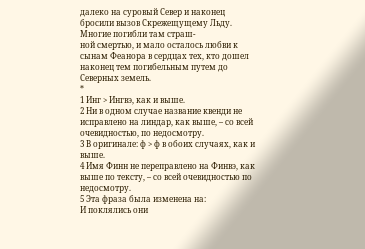далеко на суровый Север и наконец бросили вызов Скрежещущему Льду. Многие погибли там страш-
ной смертью, и мало осталось любви к сынам Феанора в сердцах тех, кто дошел наконец тем погибельным путем до Северных земель.
*
1 Инг > Ингвэ, как и выше.
2 Ни в одном случае название квенди не исправлено на линдар, как выше, – со всей очевидностью, по недосмотру.
3 В оригинале: ф > ф в обоих случаях, как и выше.
4 Имя Финн не переправлено на Финвэ, как выше по тексту, – со всей очевидностью по недосмотру.
5 Эта фраза была изменена на:
И поклялись они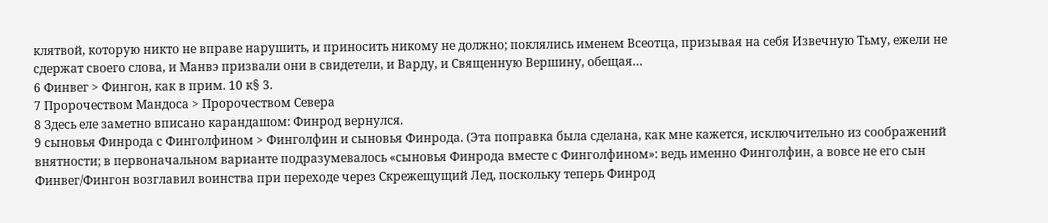клятвой, которую никто не вправе нарушить, и приносить никому не должно; поклялись именем Всеотца, призывая на себя Извечную Тьму, ежели не сдержат своего слова, и Манвэ призвали они в свидетели, и Варду, и Священную Вершину, обещая…
6 Финвег > Фингон, как в прим. 10 к§ 3.
7 Пророчеством Мандоса > Пророчеством Севера
8 Здесь еле заметно вписано карандашом: Финрод вернулся.
9 сыновья Финрода с Финголфином > Финголфин и сыновья Финрода. (Эта поправка была сделана, как мне кажется, исключительно из соображений внятности; в первоначальном варианте подразумевалось «сыновья Финрода вместе с Финголфином»: ведь именно Финголфин, а вовсе не его сын Финвег/Фингон возглавил воинства при переходе через Скрежещущий Лед, поскольку теперь Финрод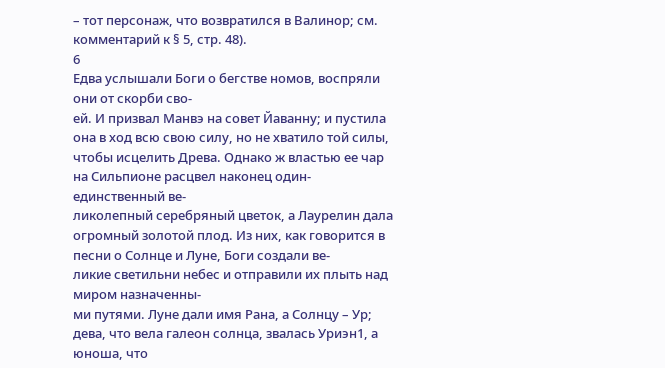– тот персонаж, что возвратился в Валинор; см. комментарий к § 5, стр. 48).
6
Едва услышали Боги о бегстве номов, воспряли они от скорби сво-
ей. И призвал Манвэ на совет Йаванну; и пустила она в ход всю свою силу, но не хватило той силы, чтобы исцелить Древа. Однако ж властью ее чар на Сильпионе расцвел наконец один-единственный ве-
ликолепный серебряный цветок, а Лаурелин дала огромный золотой плод. Из них, как говорится в песни о Солнце и Луне, Боги создали ве-
ликие светильни небес и отправили их плыть над миром назначенны-
ми путями. Луне дали имя Рана, а Солнцу – Ур; дева, что вела галеон солнца, звалась Уриэн1, а юноша, что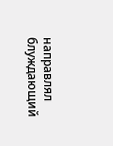направлял блуждающий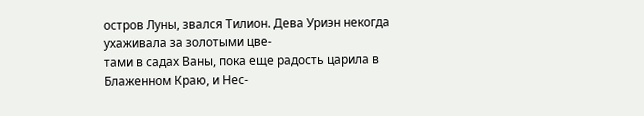остров Луны, звался Тилион. Дева Уриэн некогда ухаживала за золотыми цве-
тами в садах Ваны, пока еще радость царила в Блаженном Краю, и Нес-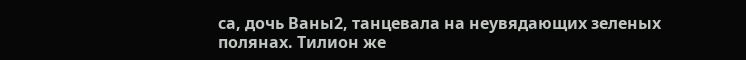са, дочь Ваны2, танцевала на неувядающих зеленых полянах. Тилион же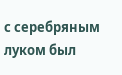с серебряным луком был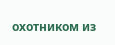охотником из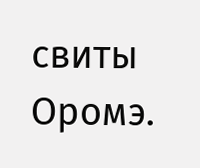свиты Оромэ.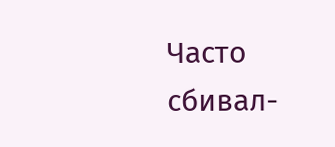Часто сбивал-